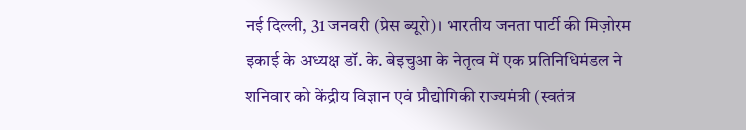नई दिल्ली, 31 जनवरी (प्रेस ब्यूरो)। भारतीय जनता पार्टी की मिज़ोरम इकाई के अध्यक्ष डॉ. के. बेइचुआ के नेतृत्व में एक प्रतिनिधिमंडल ने शनिवार को केंद्रीय विज्ञान एवं प्रौद्योगिकी राज्यमंत्री (स्वतंत्र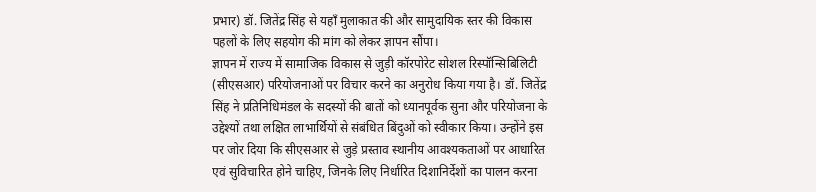प्रभार) डॉ. जितेंद्र सिंह से यहाँ मुलाकात की और सामुदायिक स्तर की विकास पहलों के लिए सहयोग की मांग को लेकर ज्ञापन सौंपा।
ज्ञापन में राज्य में सामाजिक विकास से जुड़ी कॉरपोरेट सोशल रिस्पॉन्सिबिलिटी (सीएसआर) परियोजनाओं पर विचार करने का अनुरोध किया गया है। डॉ. जितेंद्र सिंह ने प्रतिनिधिमंडल के सदस्यों की बातों को ध्यानपूर्वक सुना और परियोजना के उद्देश्यों तथा लक्षित लाभार्थियों से संबंधित बिंदुओं को स्वीकार किया। उन्होंने इस पर जोर दिया कि सीएसआर से जुड़े प्रस्ताव स्थानीय आवश्यकताओं पर आधारित एवं सुविचारित होने चाहिए, जिनके लिए निर्धारित दिशानिर्देशों का पालन करना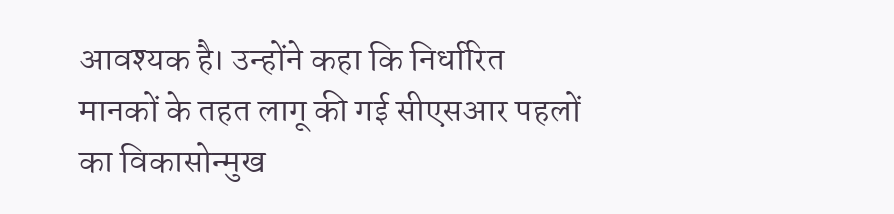आवश्यक है। उन्होंने कहा कि निर्धारित मानकों के तहत लागू की गई सीएसआर पहलों का विकासोन्मुख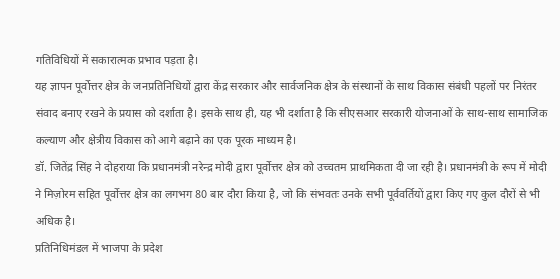गतिविधियों में सकारात्मक प्रभाव पड़ता है।
यह ज्ञापन पूर्वोत्तर क्षेत्र के जनप्रतिनिधियों द्वारा केंद्र सरकार और सार्वजनिक क्षेत्र के संस्थानों के साथ विकास संबंधी पहलों पर निरंतर संवाद बनाए रखने के प्रयास को दर्शाता है। इसके साथ ही, यह भी दर्शाता है कि सीएसआर सरकारी योजनाओं के साथ-साथ सामाजिक कल्याण और क्षेत्रीय विकास को आगे बढ़ाने का एक पूरक माध्यम है।
डॉ. जितेंद्र सिंह ने दोहराया कि प्रधानमंत्री नरेन्द्र मोदी द्वारा पूर्वोत्तर क्षेत्र को उच्चतम प्राथमिकता दी जा रही है। प्रधानमंत्री के रूप में मोदी ने मिज़ोरम सहित पूर्वोत्तर क्षेत्र का लगभग 80 बार दौरा किया है, जो कि संभवतः उनके सभी पूर्ववर्तियों द्वारा किए गए कुल दौरों से भी अधिक है।
प्रतिनिधिमंडल में भाजपा के प्रदेश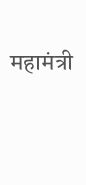महामंत्री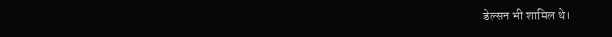डेल्सन भी शामिल थे।